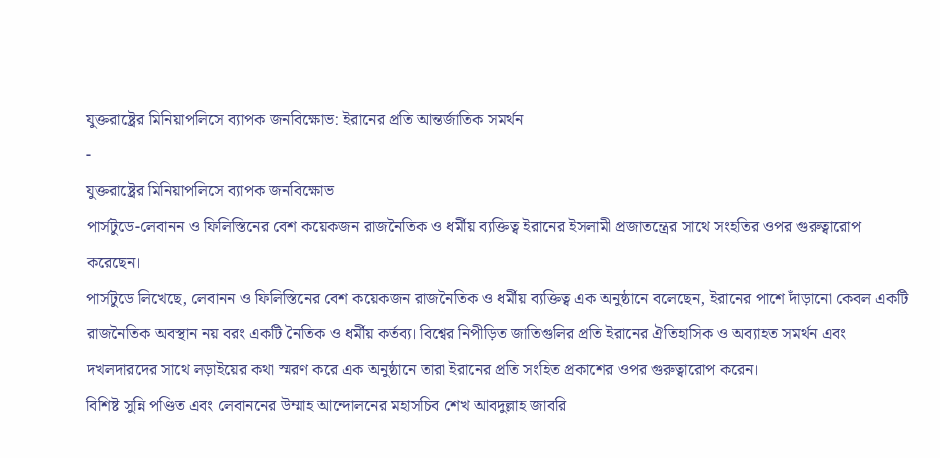যুক্তরাষ্ট্রের মিনিয়াপলিসে ব্যাপক জনবিক্ষোভ: ইরানের প্রতি আন্তর্জাতিক সমর্থন
-
যুক্তরাষ্ট্রের মিনিয়াপলিসে ব্যাপক জনবিক্ষোভ
পার্সটুডে-লেবানন ও ফিলিস্তিনের বেশ কয়েকজন রাজনৈতিক ও ধর্মীয় ব্যক্তিত্ব ইরানের ইসলামী প্রজাতন্ত্রের সাথে সংহতির ওপর গুরুত্বারোপ করেছেন।
পার্সটুডে লিখেছে, লেবানন ও ফিলিস্তিনের বেশ কয়েকজন রাজনৈতিক ও ধর্মীয় ব্যক্তিত্ব এক অনুষ্ঠানে বলেছেন, ইরানের পাশে দাঁড়ানো কেবল একটি রাজনৈতিক অবস্থান নয় বরং একটি নৈতিক ও ধর্মীয় কর্তব্য। বিশ্বের নিপীড়িত জাতিগুলির প্রতি ইরানের ঐতিহাসিক ও অব্যাহত সমর্থন এবং দখলদারদের সাথে লড়াইয়ের কথা স্মরণ করে এক অনুষ্ঠানে তারা ইরানের প্রতি সংহিত প্রকাশের ওপর গুরুত্বারোপ করেন।
বিশিষ্ট সুন্নি পণ্ডিত এবং লেবাননের উম্মাহ আন্দোলনের মহাসচিব শেখ আবদুল্লাহ জাবরি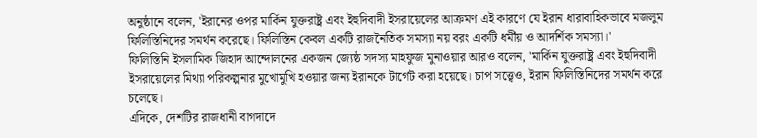অনুষ্ঠানে বলেন, 'ইরানের ওপর মার্কিন যুক্তরাষ্ট্র এবং ইহুদিবাদী ইসরায়েলের আক্রমণ এই কারণে যে ইরান ধারাবাহিকভাবে মজলুম ফিলিস্তিনিদের সমর্থন করেছে। ফিলিস্তিন কেবল একটি রাজনৈতিক সমস্যা নয় বরং একটি ধর্মীয় ও আদর্শিক সমস্যা।'
ফিলিস্তিনি ইসলামিক জিহাদ আন্দোলনের একজন জ্যেষ্ঠ সদস্য মাহফুজ মুনাওয়ার আরও বলেন, 'মার্কিন যুক্তরাষ্ট্র এবং ইহুদিবাদী ইসরায়েলের মিথ্যা পরিকল্পনার মুখোমুখি হওয়ার জন্য ইরানকে টার্গেট করা হয়েছে। চাপ সত্ত্বেও, ইরান ফিলিস্তিনিদের সমর্থন করে চলেছে।
এদিকে, দেশটির রাজধানী বাগদাদে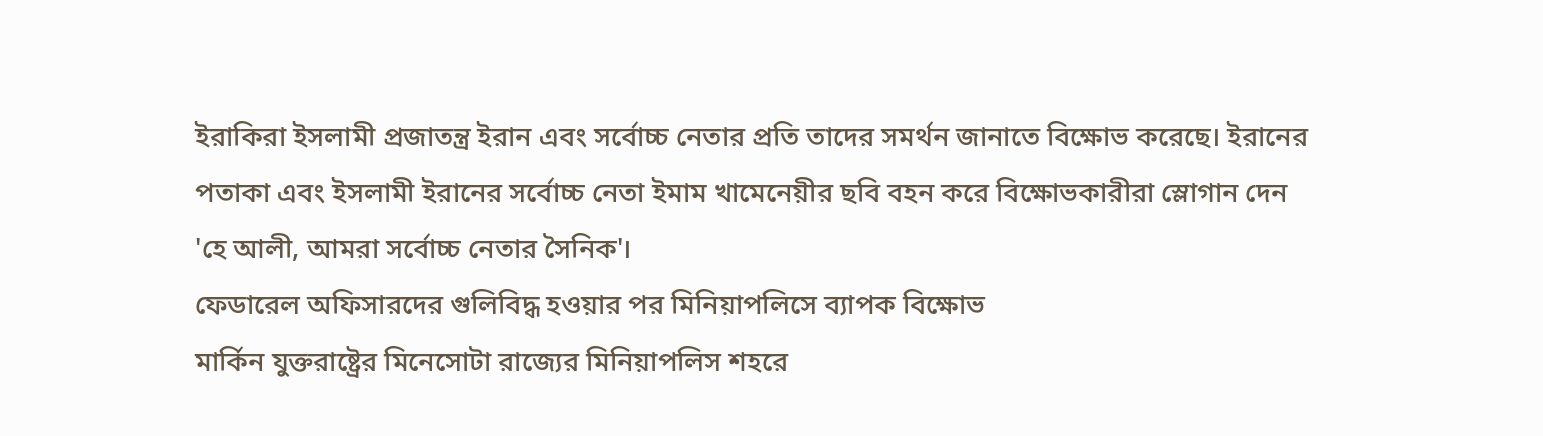ইরাকিরা ইসলামী প্রজাতন্ত্র ইরান এবং সর্বোচ্চ নেতার প্রতি তাদের সমর্থন জানাতে বিক্ষোভ করেছে। ইরানের পতাকা এবং ইসলামী ইরানের সর্বোচ্চ নেতা ইমাম খামেনেয়ীর ছবি বহন করে বিক্ষোভকারীরা স্লোগান দেন 'হে আলী, আমরা সর্বোচ্চ নেতার সৈনিক'।
ফেডারেল অফিসারদের গুলিবিদ্ধ হওয়ার পর মিনিয়াপলিসে ব্যাপক বিক্ষোভ
মার্কিন যুক্তরাষ্ট্রের মিনেসোটা রাজ্যের মিনিয়াপলিস শহরে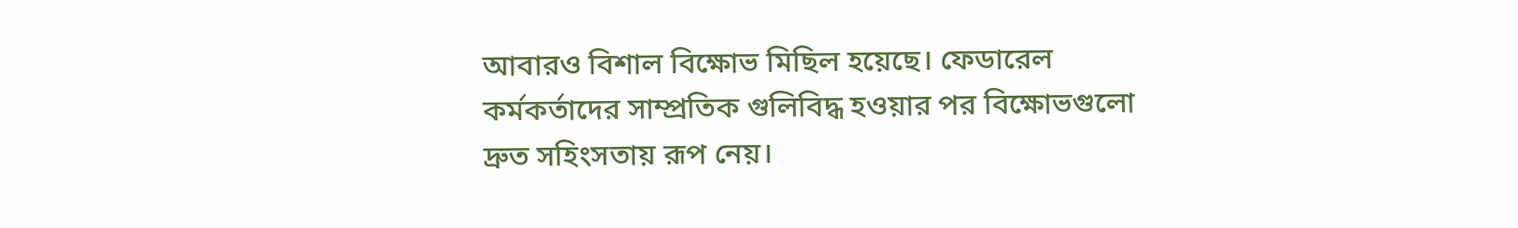আবারও বিশাল বিক্ষোভ মিছিল হয়েছে। ফেডারেল কর্মকর্তাদের সাম্প্রতিক গুলিবিদ্ধ হওয়ার পর বিক্ষোভগুলো দ্রুত সহিংসতায় রূপ নেয়।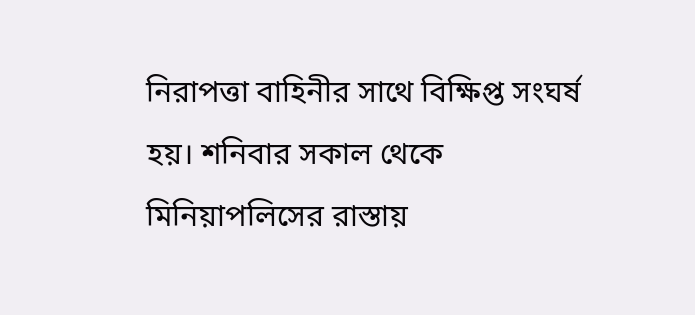নিরাপত্তা বাহিনীর সাথে বিক্ষিপ্ত সংঘর্ষ হয়। শনিবার সকাল থেকে মিনিয়াপলিসের রাস্তায়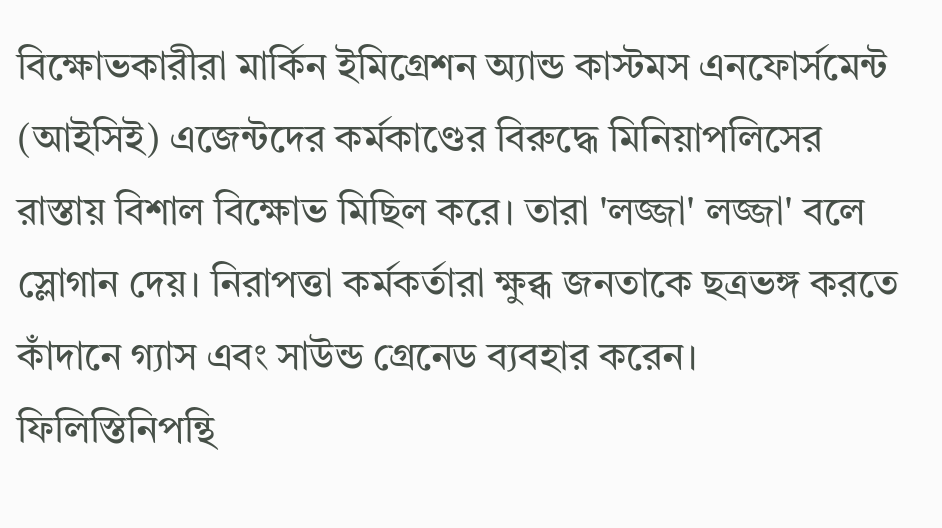বিক্ষোভকারীরা মার্কিন ইমিগ্রেশন অ্যান্ড কাস্টমস এনফোর্সমেন্ট (আইসিই) এজেন্টদের কর্মকাণ্ডের বিরুদ্ধে মিনিয়াপলিসের রাস্তায় বিশাল বিক্ষোভ মিছিল করে। তারা 'লজ্জা' লজ্জা' বলে স্লোগান দেয়। নিরাপত্তা কর্মকর্তারা ক্ষুব্ধ জনতাকে ছত্রভঙ্গ করতে কাঁদানে গ্যাস এবং সাউন্ড গ্রেনেড ব্যবহার করেন।
ফিলিস্তিনিপন্থি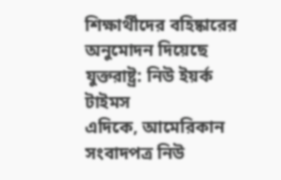শিক্ষার্থীদের বহিষ্কারের অনুমোদন দিয়েছে যুক্তরাষ্ট্র: নিউ ইয়র্ক টাইমস
এদিকে, আমেরিকান সংবাদপত্র নিউ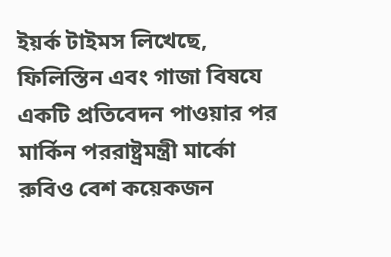ইয়র্ক টাইমস লিখেছে, ফিলিস্তিন এবং গাজা বিষযে একটি প্রতিবেদন পাওয়ার পর মার্কিন পররাষ্ট্রমন্ত্রী মার্কো রুবিও বেশ কয়েকজন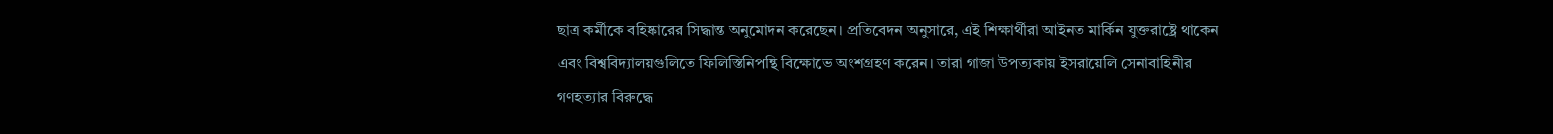ছাত্র কর্মীকে বহিষ্কারের সিদ্ধান্ত অনুমোদন করেছেন। প্রতিবেদন অনুসারে, এই শিক্ষার্থীরা আইনত মার্কিন যুক্তরাষ্ট্রে থাকেন এবং বিশ্ববিদ্যালয়গুলিতে ফিলিস্তিনিপন্থি বিক্ষোভে অংশগ্রহণ করেন। তারা গাজা উপত্যকায় ইসরায়েলি সেনাবাহিনীর গণহত্যার বিরুদ্ধে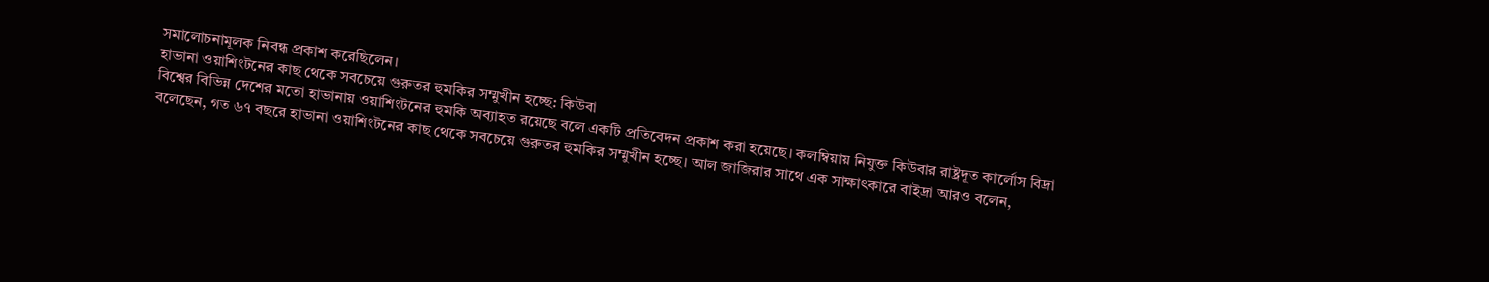সমালোচনামূলক নিবন্ধ প্রকাশ করেছিলেন।
হাভানা ওয়াশিংটনের কাছ থেকে সবচেয়ে গুরুতর হুমকির সম্মুখীন হচ্ছে: কিউবা
বিশ্বের বিভিন্ন দেশের মতো হাভানায় ওয়াশিংটনের হুমকি অব্যাহত রয়েছে বলে একটি প্রতিবেদন প্রকাশ করা হয়েছে। কলম্বিয়ায় নিযুক্ত কিউবার রাষ্ট্রদূত কার্লোস বিদ্রা বলেছেন, গত ৬৭ বছরে হাভানা ওয়াশিংটনের কাছ থেকে সবচেয়ে গুরুতর হুমকির সম্মুখীন হচ্ছে। আল জাজিরার সাথে এক সাক্ষাৎকারে বাইদ্রা আরও বলেন,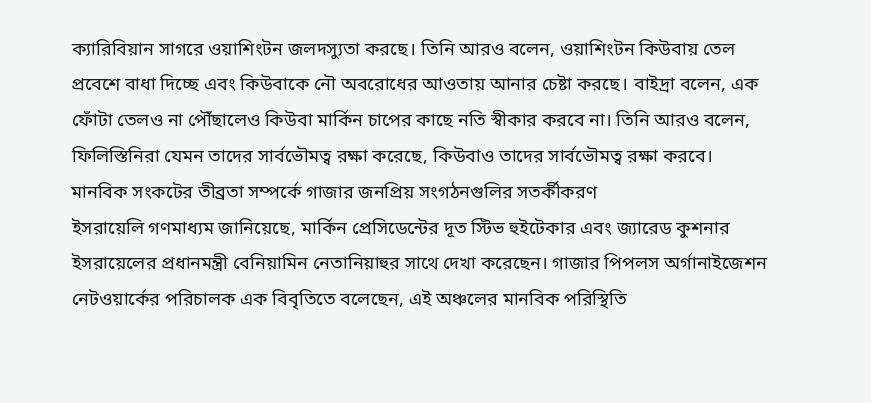ক্যারিবিয়ান সাগরে ওয়াশিংটন জলদস্যুতা করছে। তিনি আরও বলেন, ওয়াশিংটন কিউবায় তেল প্রবেশে বাধা দিচ্ছে এবং কিউবাকে নৌ অবরোধের আওতায় আনার চেষ্টা করছে। বাইদ্রা বলেন, এক ফোঁটা তেলও না পৌঁছালেও কিউবা মার্কিন চাপের কাছে নতি স্বীকার করবে না। তিনি আরও বলেন, ফিলিস্তিনিরা যেমন তাদের সার্বভৌমত্ব রক্ষা করেছে, কিউবাও তাদের সার্বভৌমত্ব রক্ষা করবে।
মানবিক সংকটের তীব্রতা সম্পর্কে গাজার জনপ্রিয় সংগঠনগুলির সতর্কীকরণ
ইসরায়েলি গণমাধ্যম জানিয়েছে, মার্কিন প্রেসিডেন্টের দূত স্টিভ হুইটেকার এবং জ্যারেড কুশনার ইসরায়েলের প্রধানমন্ত্রী বেনিয়ামিন নেতানিয়াহুর সাথে দেখা করেছেন। গাজার পিপলস অর্গানাইজেশন নেটওয়ার্কের পরিচালক এক বিবৃতিতে বলেছেন, এই অঞ্চলের মানবিক পরিস্থিতি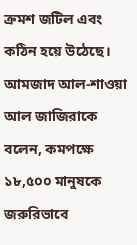ক্রমশ জটিল এবং কঠিন হয়ে উঠেছে। আমজাদ আল-শাওয়া আল জাজিরাকে বলেন, কমপক্ষে ১৮,৫০০ মানুষকে জরুরিভাবে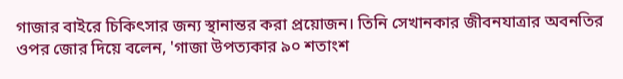গাজার বাইরে চিকিৎসার জন্য স্থানান্তর করা প্রয়োজন। তিনি সেখানকার জীবনযাত্রার অবনতির ওপর জোর দিয়ে বলেন, 'গাজা উপত্যকার ৯০ শতাংশ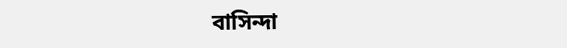বাসিন্দা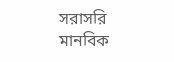সরাসরি মানবিক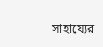সাহায্যের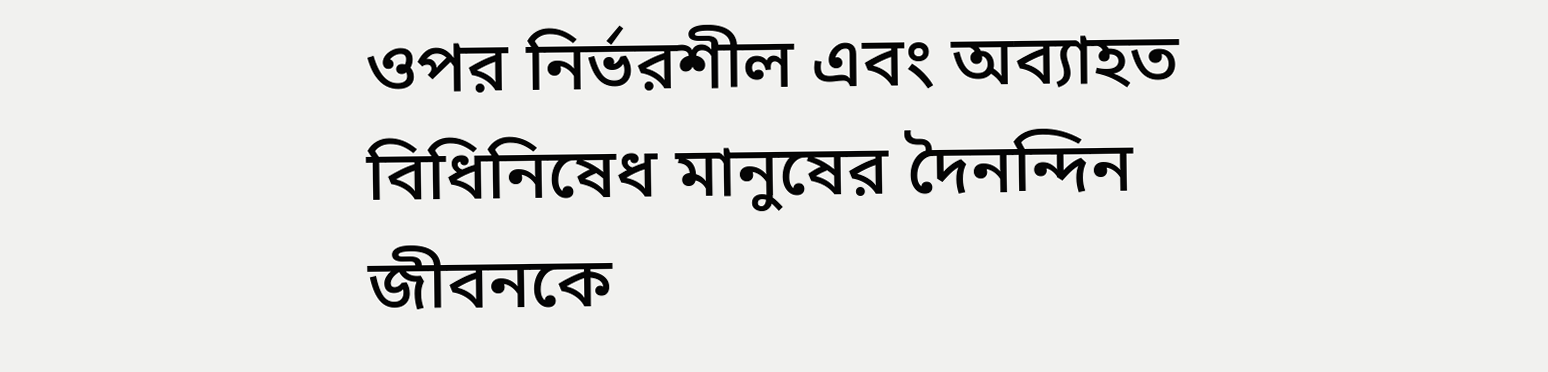ওপর নির্ভরশীল এবং অব্যাহত বিধিনিষেধ মানুষের দৈনন্দিন জীবনকে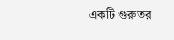একটি গুরুতর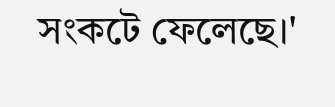সংকটে ফেলেছে।'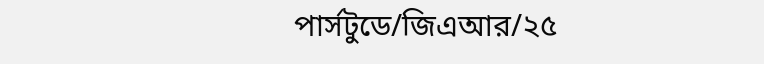পার্সটুডে/জিএআর/২৫